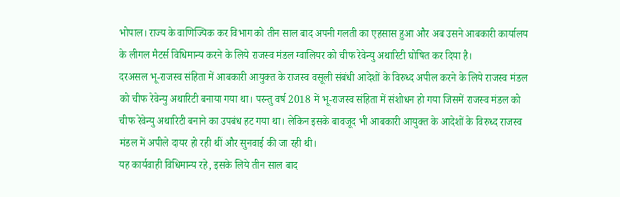भोपाल। राज्य के वाणिज्यिक कर विभाग को तीन साल बाद अपनी गलती का एहसास हुआ और अब उसने आबकारी कार्यालय के लीगल मैटर्स विधिमान्य करने के लिये राजस्व मंडल ग्वालियर को चीफ रेवेन्यु अथारिटी घोषित कर दिया है।
दरअसल भू-राजस्व संहिता में आबकारी आयुक्त के राजस्व वसूली संबंधी आदेशों के विरुध्द अपील करने के लिये राजस्व मंडल को चीफ रेवेन्यु अथारिटी बनाया गया था। परन्तु वर्ष 2018 में भू-राजस्व संहिता में संशोधन हो गया जिसमें राजस्व मंडल को चीफ रेवेन्यु अथारिटी बनाने का उपबंध हट गया था। लेकिन इसके बावजूद भी आबकारी आयुक्त के आदेशों के विरुध्द राजस्व मंडल में अपीले दायर हो रही थीं और सुनवाई की जा रही थी।
यह कार्यवाही विधिमान्य रहे, इसके लिये तीन साल बाद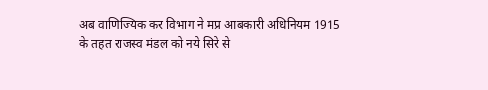अब वाणिज्यिक कर विभाग ने मप्र आबकारी अधिनियम 1915 के तहत राजस्व मंडल को नये सिरे से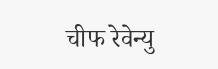चीफ रेवेन्यु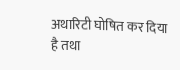अथारिटी घोषित कर दिया है तथा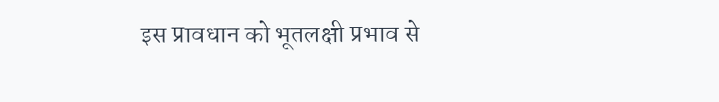इस प्रावधान को भूतलक्षी प्रभाव से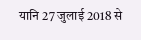यानि 27 जुलाई 2018 से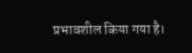प्रभावशील किया गया है।